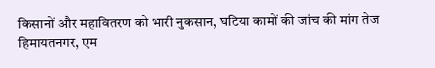किसानों और महावितरण को भारी नुकसान, घटिया कामों की जांच की मांग तेज
हिमायतनगर, एम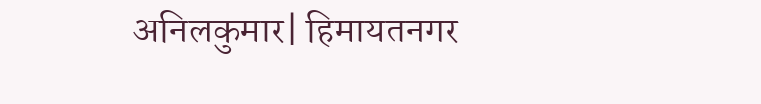अनिलकुमार| हिमायतनगर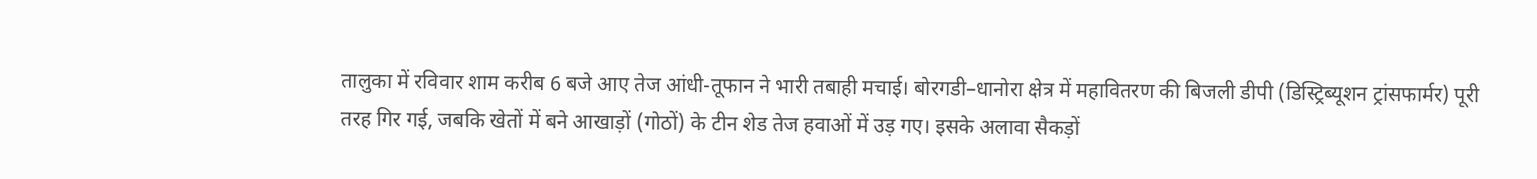तालुका में रविवार शाम करीब 6 बजे आए तेज आंधी-तूफान ने भारी तबाही मचाई। बोरगडी–धानोरा क्षेत्र में महावितरण की बिजली डीपी (डिस्ट्रिब्यूशन ट्रांसफार्मर) पूरी तरह गिर गई, जबकि खेतों में बने आखाड़ों (गोठों) के टीन शेड तेज हवाओं में उड़ गए। इसके अलावा सैकड़ों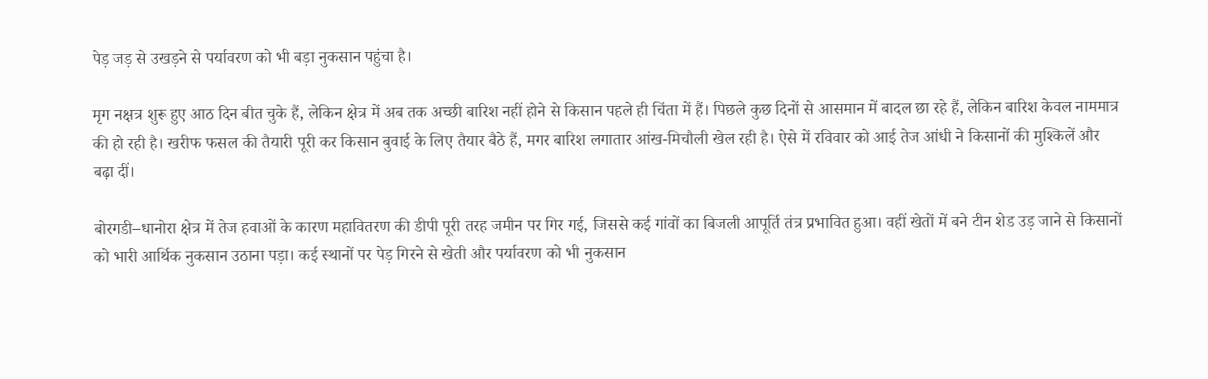पेड़ जड़ से उखड़ने से पर्यावरण को भी बड़ा नुकसान पहुंचा है।

मृग नक्षत्र शुरू हुए आठ दिन बीत चुके हैं, लेकिन क्षेत्र में अब तक अच्छी बारिश नहीं होने से किसान पहले ही चिंता में हैं। पिछले कुछ दिनों से आसमान में बादल छा रहे हैं, लेकिन बारिश केवल नाममात्र की हो रही है। खरीफ फसल की तैयारी पूरी कर किसान बुवाई के लिए तैयार बैठे हैं, मगर बारिश लगातार आंख-मिचौली खेल रही है। ऐसे में रविवार को आई तेज आंधी ने किसानों की मुश्किलें और बढ़ा दीं।

बोरगडी–धानोरा क्षेत्र में तेज हवाओं के कारण महावितरण की डीपी पूरी तरह जमीन पर गिर गई, जिससे कई गांवों का बिजली आपूर्ति तंत्र प्रभावित हुआ। वहीं खेतों में बने टीन शेड उड़ जाने से किसानों को भारी आर्थिक नुकसान उठाना पड़ा। कई स्थानों पर पेड़ गिरने से खेती और पर्यावरण को भी नुकसान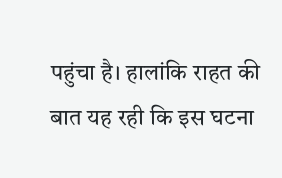पहुंचा है। हालांकि राहत की बात यह रही कि इस घटना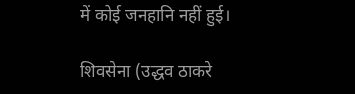में कोई जनहानि नहीं हुई।

शिवसेना (उद्धव ठाकरे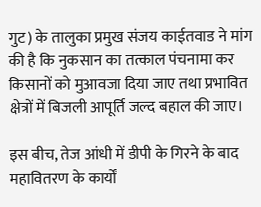गुट) के तालुका प्रमुख संजय काईतवाड ने मांग की है कि नुकसान का तत्काल पंचनामा कर किसानों को मुआवजा दिया जाए तथा प्रभावित क्षेत्रों में बिजली आपूर्ति जल्द बहाल की जाए।

इस बीच, तेज आंधी में डीपी के गिरने के बाद महावितरण के कार्यों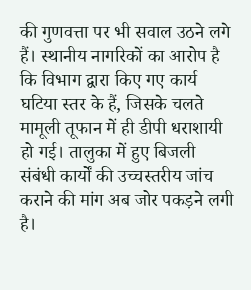की गुणवत्ता पर भी सवाल उठने लगे हैं। स्थानीय नागरिकों का आरोप है कि विभाग द्वारा किए गए कार्य घटिया स्तर के हैं, जिसके चलते मामूली तूफान में ही डीपी धराशायी हो गई। तालुका में हुए बिजली संबंधी कार्यों की उच्चस्तरीय जांच कराने की मांग अब जोर पकड़ने लगी है।